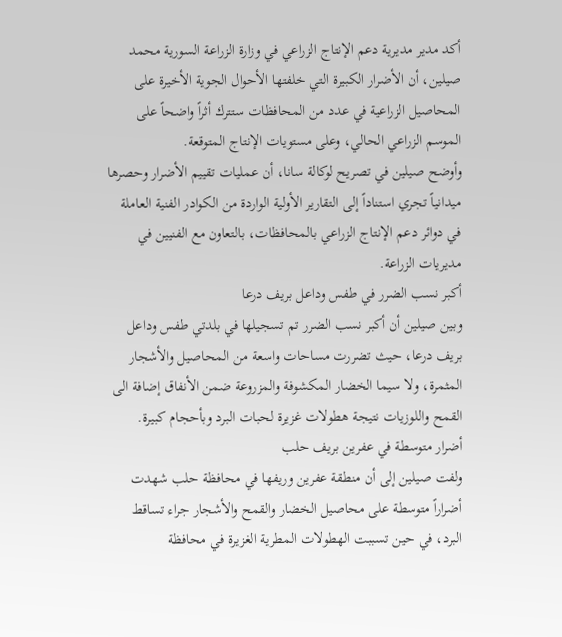أكد مدير مديرية دعم الإنتاج الزراعي في وزارة الزراعة السورية محمد صيلين، أن الأضرار الكبيرة التي خلفتها الأحوال الجوية الأخيرة على المحاصيل الزراعية في عدد من المحافظات ستترك أثراً واضحاً على الموسم الزراعي الحالي، وعلى مستويات الإنتاج المتوقعة.
وأوضح صيلين في تصريح لوكالة سانا، أن عمليات تقييم الأضرار وحصرها ميدانياً تجري استناداً إلى التقارير الأولية الواردة من الكوادر الفنية العاملة في دوائر دعم الإنتاج الزراعي بالمحافظات، بالتعاون مع الفنيين في مديريات الزراعة.
أكبر نسب الضرر في طفس وداعل بريف درعا
وبين صيلين أن أكبر نسب الضرر تم تسجيلها في بلدتي طفس وداعل بريف درعا، حيث تضررت مساحات واسعة من المحاصيل والأشجار المثمرة، ولا سيما الخضار المكشوفة والمزروعة ضمن الأنفاق إضافة الى القمح واللوزيات نتيجة هطولات غزيرة لحبات البرد وبأحجام كبيرة.
أضرار متوسطة في عفرين بريف حلب
ولفت صيلين إلى أن منطقة عفرين وريفها في محافظة حلب شهدت أضراراً متوسطة على محاصيل الخضار والقمح والأشجار جراء تساقط البرد، في حين تسببت الهطولات المطرية الغزيرة في محافظة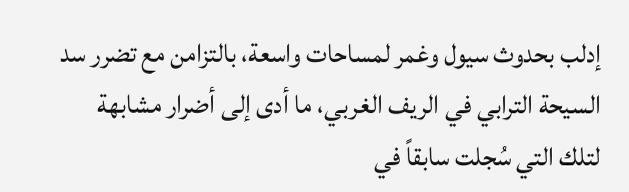إدلب بحدوث سيول وغمر لمساحات واسعة، بالتزامن مع تضرر سد السيحة الترابي في الريف الغربي، ما أدى إلى أضرار مشابهة لتلك التي سُجلت سابقاً في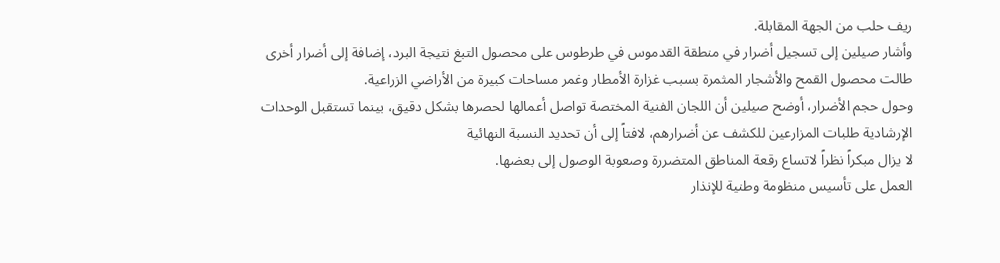ريف حلب من الجهة المقابلة.
وأشار صيلين إلى تسجيل أضرار في منطقة القدموس في طرطوس على محصول التبغ نتيجة البرد، إضافة إلى أضرار أخرى طالت محصول القمح والأشجار المثمرة بسبب غزارة الأمطار وغمر مساحات كبيرة من الأراضي الزراعية.
وحول حجم الأضرار، أوضح صيلين أن اللجان الفنية المختصة تواصل أعمالها لحصرها بشكل دقيق، بينما تستقبل الوحدات الإرشادية طلبات المزارعين للكشف عن أضرارهم، لافتاً إلى أن تحديد النسبة النهائية
لا يزال مبكراً نظراً لاتساع رقعة المناطق المتضررة وصعوبة الوصول إلى بعضها.
العمل على تأسيس منظومة وطنية للإنذار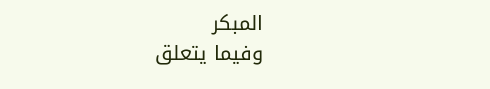المبكر
وفيما يتعلق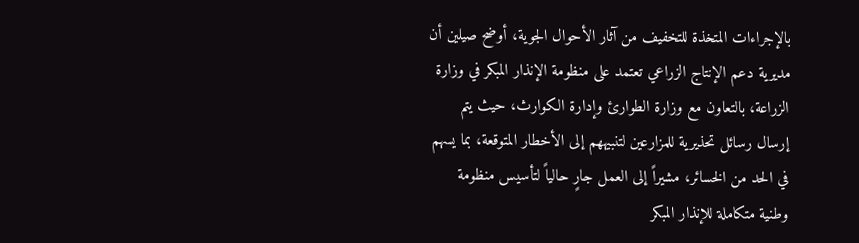بالإجراءات المتخذة للتخفيف من آثار الأحوال الجوية، أوضح صيلين أن مديرية دعم الإنتاج الزراعي تعتمد على منظومة الإنذار المبكر في وزارة الزراعة، بالتعاون مع وزارة الطوارئ وإدارة الكوارث، حيث يتم إرسال رسائل تحذيرية للمزارعين لتنبيههم إلى الأخطار المتوقعة، بما يسهم في الحد من الخسائر، مشيراً إلى العمل جارٍ حالياً لتأسيس منظومة وطنية متكاملة للإنذار المبكر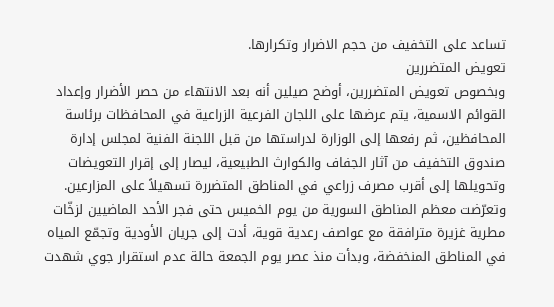تساعد على التخفيف من حجم الاضرار وتكرارها.
تعويض المتضررين
وبخصوص تعويض المتضررين، أوضح صيلين أنه بعد الانتهاء من حصر الأضرار وإعداد القوائم الاسمية، يتم عرضها على اللجان الفرعية الزراعية في المحافظات برئاسة المحافظين، ثم رفعها إلى الوزارة لدراستها من قبل اللجنة الفنية لمجلس إدارة صندوق التخفيف من آثار الجفاف والكوارث الطبيعية، ليصار إلى إقرار التعويضات وتحويلها إلى أقرب مصرف زراعي في المناطق المتضررة تسهيلاً على المزارعين.
وتعرّضت معظم المناطق السورية من يوم الخميس حتى فجر الأحد الماضيين لزخّات مطرية غزيرة مترافقة مع عواصف رعدية قوية، أدت إلى جريان الأودية وتجمّع المياه في المناطق المنخفضة، وبدأت منذ عصر يوم الجمعة حالة عدم استقرار جوي شهدت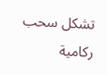تشكل سحب ركامية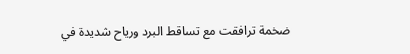ضخمة ترافقت مع تساقط البرد ورياح شديدة في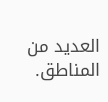العديد من المناطق.